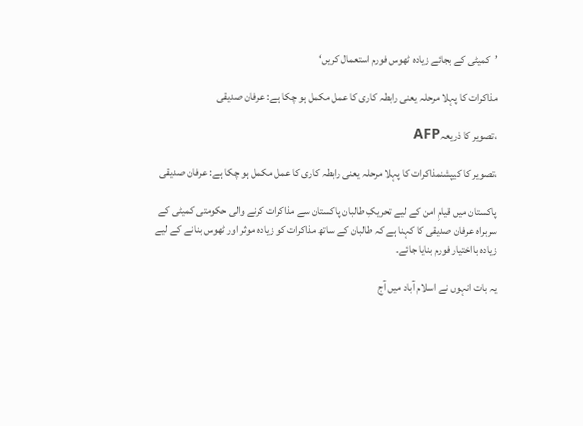’کمیٹی کے بجائے زیادہ ٹھوس فورم استعمال کریں‘

مذاکرات کا پہلا مرحلہ یعنی رابطہ کاری کا عمل مکمل ہو چکا ہے: عرفان صدیقی

،تصویر کا ذریعہAFP

،تصویر کا کیپشنمذاکرات کا پہلا مرحلہ یعنی رابطہ کاری کا عمل مکمل ہو چکا ہے: عرفان صدیقی

پاکستان میں قیامِ امن کے لیے تحریکِ طالبان پاکستان سے مذاکرات کرنے والی حکومتی کمیٹی کے سربراہ عرفان صدیقی کا کہنا ہے کہ طالبان کے ساتھ مذاکرات کو زیادہ موثر اور ٹھوس بنانے کے لیے زیادہ بااختیار فورم بنایا جائے۔

یہ بات انہوں نے اسلام آباد میں آج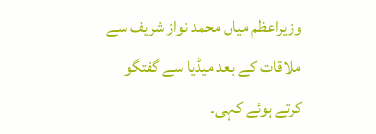وزیراعظم میاں محمد نواز شریف سے ملاقات کے بعد میڈیا سے گفتگو کرتے ہوئے کہی۔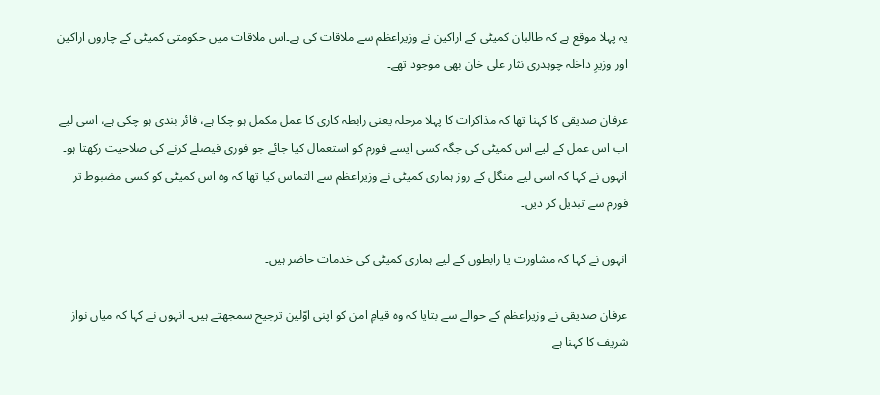یہ پہلا موقع ہے کہ طالبان کمیٹی کے اراکین نے وزیراعظم سے ملاقات کی ہے۔اس ملاقات میں حکومتی کمیٹی کے چاروں اراکین اور وزیرِ داخلہ چوہدری نثار علی خان بھی موجود تھے۔

عرفان صدیقی کا کہنا تھا کہ مذاکرات کا پہلا مرحلہ یعنی رابطہ کاری کا عمل مکمل ہو چکا ہے، فائر بندی ہو چکی ہے، اسی لیے اب اس عمل کے لیے اس کمیٹی کی جگہ کسی ایسے فورم کو استعمال کیا جائے جو فوری فیصلے کرنے کی صلاحیت رکھتا ہو۔ انہوں نے کہا کہ اسی لیے منگل کے روز ہماری کمیٹی نے وزیراعظم سے التماس کیا تھا کہ وہ اس کمیٹی کو کسی مضبوط تر فورم سے تبدیل کر دیں۔

انہوں نے کہا کہ مشاورت یا رابطوں کے لیے ہماری کمیٹی کی خدمات حاضر ہیں۔

عرفان صدیقی نے وزیراعظم کے حوالے سے بتایا کہ وہ قیامِ امن کو اپنی اوّلین ترجیح سمجھتے ہیں۔ انہوں نے کہا کہ میاں نواز شریف کا کہنا ہے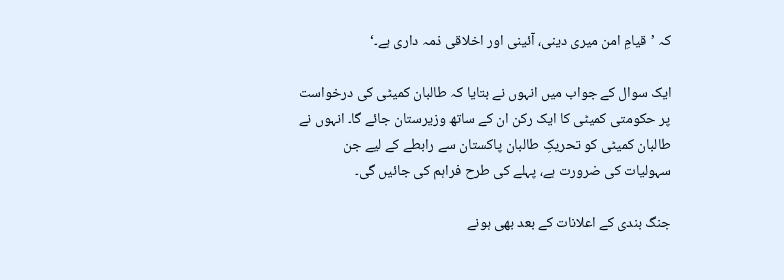کہ ’قیامِ امن میری دینی، آئینی اور اخلاقی ذمہ داری ہے۔‘

ایک سوال کے جواب میں انہوں نے بتایا کہ طالبان کمیٹی کی درخواست پر حکومتی کمیٹی کا ایک رکن ان کے ساتھ وزیرستان جائے گا۔ انہوں نے طالبان کمیٹی کو تحریکِ طالبان پاکستان سے رابطے کے لیے جن سہولیات کی ضرورت ہے، پہلے کی طرح فراہم کی جائیں گی۔

جنگ بندی کے اعلانات کے بعد بھی ہونے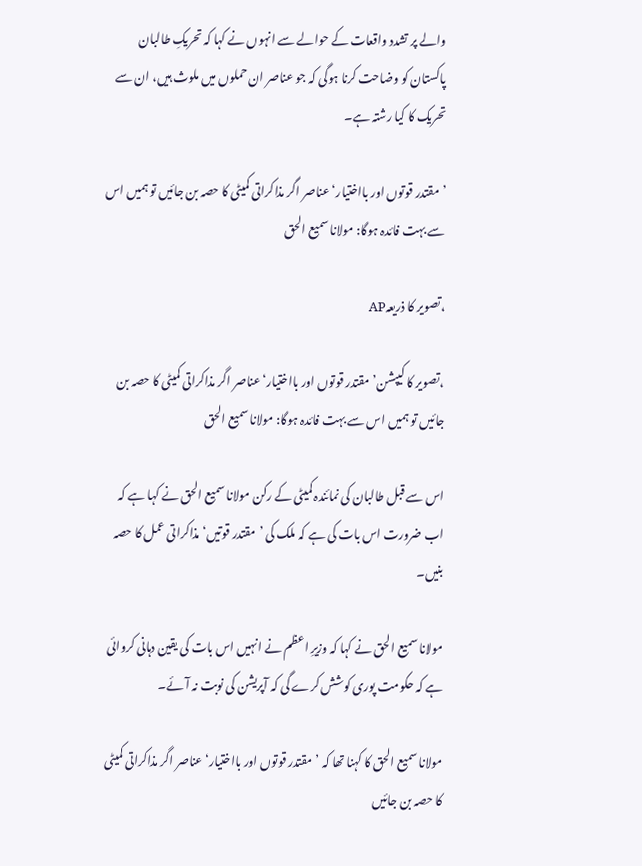والے پر تشدد واقعات کے حوالے سے انہوں نے کہا کہ تحریکِ طالبان پاکستان کو وضاحت کرنا ہوگی کہ جو عناصر ان حملوں میں ملوث ہیں، ان سے تحریک کا کیا رشتہ ہے۔

’مقتدر قوتوں اور بااختیار‘ عناصر اگر مذاکراتی کمیٹی کا حصہ بن جائیں تو ہمیں اس سے بہت فائدہ ہوگا: مولانا سمیع الحق

،تصویر کا ذریعہAP

،تصویر کا کیپشن’مقتدر قوتوں اور بااختیار‘ عناصر اگر مذاکراتی کمیٹی کا حصہ بن جائیں تو ہمیں اس سے بہت فائدہ ہوگا: مولانا سمیع الحق

اس سے قبل طالبان کی نمائندہ کمیٹی کے رکن مولانا سمیع الحق نے کہا ہے کہ اب ضرورت اس بات کی ہے کہ ملک کی ’مقتدر قوتیں‘ مذاکراتی عمل کا حصہ بنیں۔

مولانا سمیع الحق نے کہا کہ وزیرِ اعظم نے انہیں اس بات کی یقین دہانی کروائی ہے کہ حکومت پوری کوشش کرے گی کہ آپریشن کی نوبت نہ آئے۔

مولانا سمیع الحق کا کہنا تھا کہ ’مقتدر قوتوں اور بااختیار‘ عناصر اگر مذاکراتی کمیٹی کا حصہ بن جائیں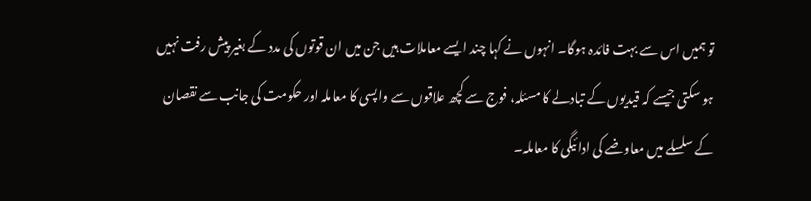تو ہمیں اس سے بہت فائدہ ہوگا۔ انہوں نے کہا چند ایسے معاملات ہیں جن میں ان قوتوں کی مدد کے بغیر پیش رفت نہیں ہو سکتی جیسے کہ قیدیوں کے تبادلے کا مسئلہ، فوج سے کچھ علاقوں سے واپسی کا معاملہ اور حکومت کی جانب سے نقصان کے سلسلے میں معاوضے کی ادائیگی کا معاملہ۔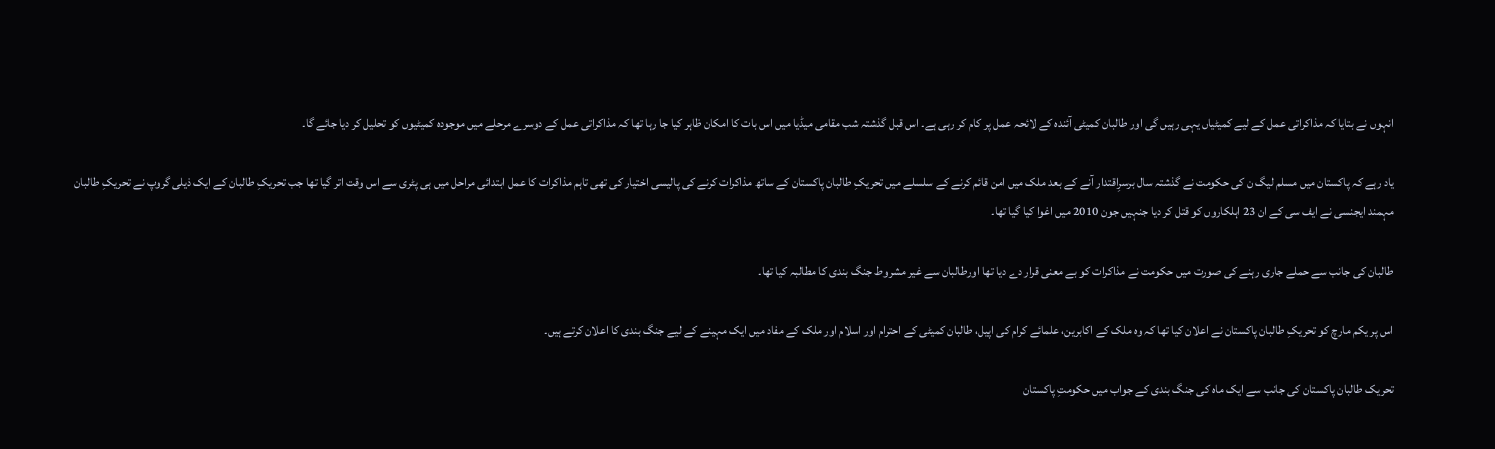انہوں نے بتایا کہ مذاکراتی عمل کے لیے کمیٹیاں یہی رہیں گی اور طالبان کمیٹی آئندہ کے لائحہ عمل پر کام کر رہی ہے۔ اس قبل گذشتہ شب مقامی میڈیا میں اس بات کا امکان ظاہر کیا جا رہا تھا کہ مذاکراتی عمل کے دوسرے مرحلے میں موجودہ کمیٹیوں کو تحلیل کر دیا جائے گا۔

یاد رہے کہ پاکستان میں مسلم لیگ ن کی حکومت نے گذشتہ سال برسرِاقتدار آنے کے بعد ملک میں امن قائم کرنے کے سلسلے میں تحریکِ طالبان پاکستان کے ساتھ مذاکرات کرنے کی پالیسی اختیار کی تھی تاہم مذاکرات کا عمل ابتدائی مراحل میں ہی پٹری سے اس وقت اتر گیا تھا جب تحریکِ طالبان کے ایک ذیلی گروپ نے تحریکِ طالبان مہمند ایجنسی نے ایف سی کے ان 23 اہلکاروں کو قتل کر دیا جنہیں جون 2010 میں اغوا کیا گیا تھا۔

طالبان کی جانب سے حملے جاری رہنے کی صورت میں حکومت نے مذاکرات کو بے معنی قرار دے دیا تھا اورطالبان سے غیر مشروط جنگ بندی کا مطالبہ کیا تھا۔

اس پر یکم مارچ کو تحریکِ طالبان پاکستان نے اعلان کیا تھا کہ وہ ملک کے اکابرین، علمائے کرام کی اپیل، طالبان کمیٹی کے احترام اور اسلام اور ملک کے مفاد میں ایک مہینے کے لیے جنگ بندی کا اعلان کرتے ہیں۔

تحریک طالبان پاکستان کی جانب سے ایک ماہ کی جنگ بندی کے جواب میں حکومتِ پاکستان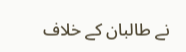نے طالبان کے خلاف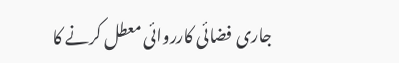جاری فضائی کارروائی معطل کرنے کا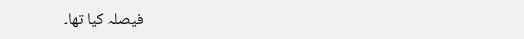فیصلہ کیا تھا۔